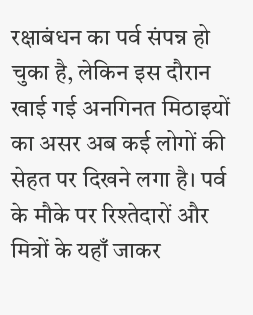रक्षाबंधन का पर्व संपन्न हो चुका है, लेकिन इस दौरान खाई गई अनगिनत मिठाइयों का असर अब कई लोगों की सेहत पर दिखने लगा है। पर्व के मौके पर रिश्तेदारों और मित्रों के यहाँ जाकर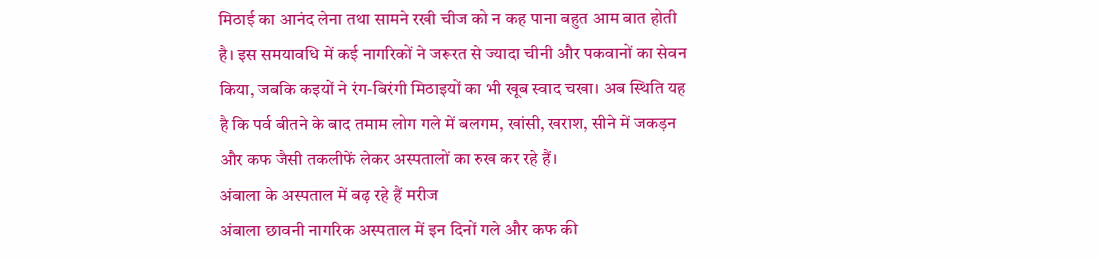मिठाई का आनंद लेना तथा सामने रखी चीज को न कह पाना बहुत आम बात होती है। इस समयावधि में कई नागरिकों ने जरूरत से ज्यादा चीनी और पकवानों का सेवन किया, जबकि कइयों ने रंग-बिरंगी मिठाइयों का भी खूब स्वाद चखा। अब स्थिति यह है कि पर्व बीतने के बाद तमाम लोग गले में बलगम, खांसी, खराश, सीने में जकड़न और कफ जैसी तकलीफें लेकर अस्पतालों का रुख कर रहे हैं।
अंबाला के अस्पताल में बढ़ रहे हैं मरीज
अंबाला छावनी नागरिक अस्पताल में इन दिनों गले और कफ की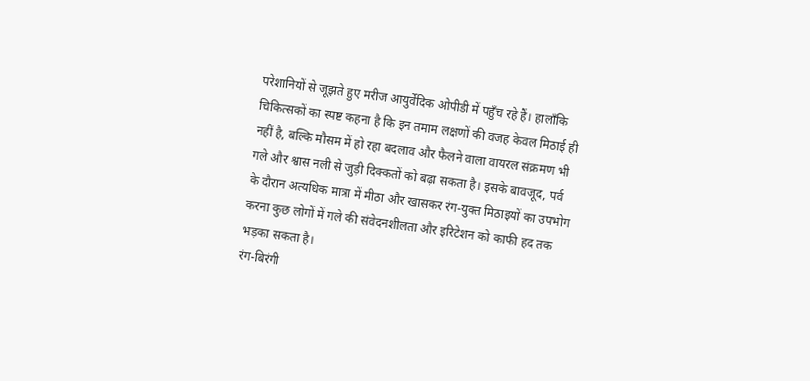परेशानियों से जूझते हुए मरीज आयुर्वेदिक ओपीडी में पहुँच रहे हैं। हालाँकि चिकित्सकों का स्पष्ट कहना है कि इन तमाम लक्षणों की वजह केवल मिठाई ही नहीं है, बल्कि मौसम में हो रहा बदलाव और फैलने वाला वायरल संक्रमण भी गले और श्वास नली से जुड़ी दिक्कतों को बढ़ा सकता है। इसके बावजूद, पर्व के दौरान अत्यधिक मात्रा में मीठा और खासकर रंग-युक्त मिठाइयों का उपभोग करना कुछ लोगों में गले की संवेदनशीलता और इरिटेशन को काफी हद तक भड़का सकता है।
रंग-बिरंगी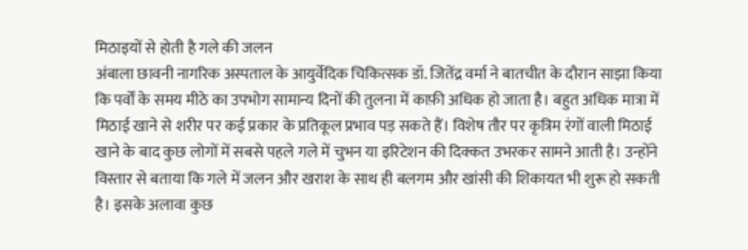मिठाइयों से होती है गले की जलन
अंबाला छावनी नागरिक अस्पताल के आयुर्वेदिक चिकित्सक डॉ. जितेंद्र वर्मा ने बातचीत के दौरान साझा किया कि पर्वों के समय मीठे का उपभोग सामान्य दिनों की तुलना में काफ़ी अधिक हो जाता है। बहुत अधिक मात्रा में मिठाई खाने से शरीर पर कई प्रकार के प्रतिकूल प्रभाव पड़ सकते हैं। विशेष तौर पर कृत्रिम रंगों वाली मिठाई खाने के बाद कुछ लोगों में सबसे पहले गले में चुभन या इरिटेशन की दिक्कत उभरकर सामने आती है। उन्होंने विस्तार से बताया कि गले में जलन और खराश के साथ ही बलगम और खांसी की शिकायत भी शुरू हो सकती है। इसके अलावा कुछ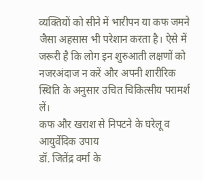व्यक्तियों को सीने में भारीपन या कफ जमने जैसा अहसास भी परेशान करता है। ऐसे में जरूरी है कि लोग इन शुरुआती लक्षणों को नजरअंदाज न करें और अपनी शारीरिक स्थिति के अनुसार उचित चिकित्सीय परामर्श लें।
कफ और खराश से निपटने के घरेलू व आयुर्वेदिक उपाय
डॉ. जितेंद्र वर्मा के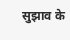सुझाव के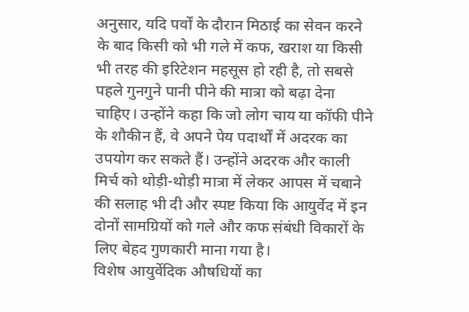अनुसार, यदि पर्वों के दौरान मिठाई का सेवन करने के बाद किसी को भी गले में कफ, खराश या किसी भी तरह की इरिटेशन महसूस हो रही है, तो सबसे पहले गुनगुने पानी पीने की मात्रा को बढ़ा देना चाहिए। उन्होंने कहा कि जो लोग चाय या कॉफी पीने के शौकीन हैं, वे अपने पेय पदार्थों में अदरक का उपयोग कर सकते हैं। उन्होंने अदरक और काली मिर्च को थोड़ी-थोड़ी मात्रा में लेकर आपस में चबाने की सलाह भी दी और स्पष्ट किया कि आयुर्वेद में इन दोनों सामग्रियों को गले और कफ संबंधी विकारों के लिए बेहद गुणकारी माना गया है।
विशेष आयुर्वेदिक औषधियों का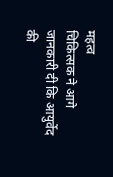महत्व
चिकित्सक ने आगे जानकारी दी कि आयुर्वेद की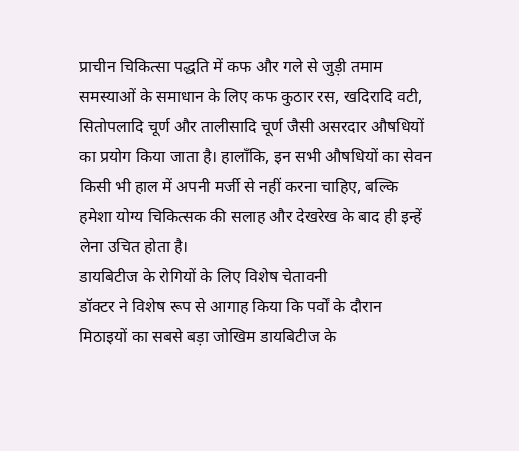प्राचीन चिकित्सा पद्धति में कफ और गले से जुड़ी तमाम समस्याओं के समाधान के लिए कफ कुठार रस, खदिरादि वटी, सितोपलादि चूर्ण और तालीसादि चूर्ण जैसी असरदार औषधियों का प्रयोग किया जाता है। हालाँकि, इन सभी औषधियों का सेवन किसी भी हाल में अपनी मर्जी से नहीं करना चाहिए, बल्कि हमेशा योग्य चिकित्सक की सलाह और देखरेख के बाद ही इन्हें लेना उचित होता है।
डायबिटीज के रोगियों के लिए विशेष चेतावनी
डॉक्टर ने विशेष रूप से आगाह किया कि पर्वों के दौरान मिठाइयों का सबसे बड़ा जोखिम डायबिटीज के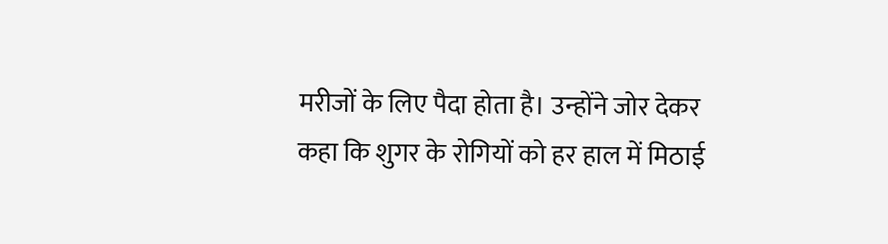मरीजों के लिए पैदा होता है। उन्होंने जोर देकर कहा कि शुगर के रोगियों को हर हाल में मिठाई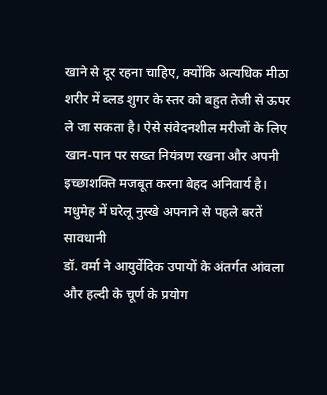खाने से दूर रहना चाहिए, क्योंकि अत्यधिक मीठा शरीर में ब्लड शुगर के स्तर को बहुत तेजी से ऊपर ले जा सकता है। ऐसे संवेदनशील मरीजों के लिए खान-पान पर सख्त नियंत्रण रखना और अपनी इच्छाशक्ति मजबूत करना बेहद अनिवार्य है।
मधुमेह में घरेलू नुस्खे अपनाने से पहले बरतें सावधानी
डॉ. वर्मा ने आयुर्वेदिक उपायों के अंतर्गत आंवला और हल्दी के चूर्ण के प्रयोग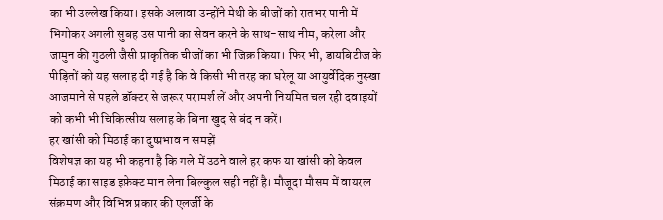का भी उल्लेख किया। इसके अलावा उन्होंने मेथी के बीजों को रातभर पानी में भिगोकर अगली सुबह उस पानी का सेवन करने के साथ-साथ नीम, करेला और जामुन की गुठली जैसी प्राकृतिक चीजों का भी जिक्र किया। फिर भी, डायबिटीज के पीड़ितों को यह सलाह दी गई है कि वे किसी भी तरह का घरेलू या आयुर्वेदिक नुस्खा आजमाने से पहले डॉक्टर से जरूर परामर्श लें और अपनी नियमित चल रही दवाइयों को कभी भी चिकित्सीय सलाह के बिना खुद से बंद न करें।
हर खांसी को मिठाई का दुष्प्रभाव न समझें
विशेषज्ञ का यह भी कहना है कि गले में उठने वाले हर कफ या खांसी को केवल मिठाई का साइड इफ़ेक्ट मान लेना बिल्कुल सही नहीं है। मौजूदा मौसम में वायरल संक्रमण और विभिन्न प्रकार की एलर्जी के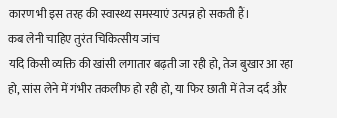कारण भी इस तरह की स्वास्थ्य समस्याएं उत्पन्न हो सकती हैं।
कब लेनी चाहिए तुरंत चिकित्सीय जांच
यदि किसी व्यक्ति की खांसी लगातार बढ़ती जा रही हो, तेज बुखार आ रहा हो, सांस लेने में गंभीर तकलीफ हो रही हो, या फिर छाती में तेज दर्द और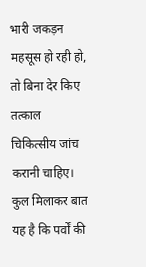भारी जकड़न महसूस हो रही हो, तो बिना देर किए तत्काल चिकित्सीय जांच करानी चाहिए। कुल मिलाकर बात यह है कि पर्वों की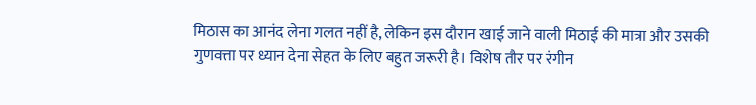मिठास का आनंद लेना गलत नहीं है, लेकिन इस दौरान खाई जाने वाली मिठाई की मात्रा और उसकी गुणवत्ता पर ध्यान देना सेहत के लिए बहुत जरूरी है। विशेष तौर पर रंगीन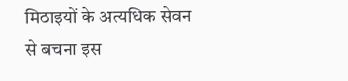मिठाइयों के अत्यधिक सेवन से बचना इस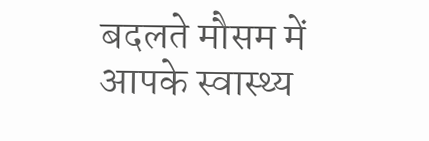बदलते मौसम में आपके स्वास्थ्य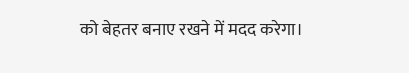को बेहतर बनाए रखने में मदद करेगा।